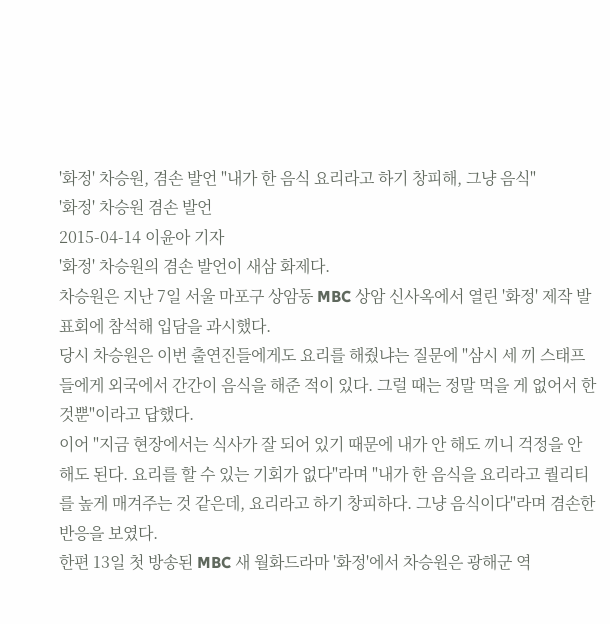'화정' 차승원, 겸손 발언 "내가 한 음식 요리라고 하기 창피해, 그냥 음식"
'화정' 차승원 겸손 발언
2015-04-14 이윤아 기자
'화정' 차승원의 겸손 발언이 새삼 화제다.
차승원은 지난 7일 서울 마포구 상암동 MBC 상암 신사옥에서 열린 '화정' 제작 발표회에 참석해 입담을 과시했다.
당시 차승원은 이번 출연진들에게도 요리를 해줬냐는 질문에 "삼시 세 끼 스태프들에게 외국에서 간간이 음식을 해준 적이 있다. 그럴 때는 정말 먹을 게 없어서 한 것뿐"이라고 답했다.
이어 "지금 현장에서는 식사가 잘 되어 있기 때문에 내가 안 해도 끼니 걱정을 안 해도 된다. 요리를 할 수 있는 기회가 없다"라며 "내가 한 음식을 요리라고 퀄리티를 높게 매겨주는 것 같은데, 요리라고 하기 창피하다. 그냥 음식이다"라며 겸손한 반응을 보였다.
한편 13일 첫 방송된 MBC 새 월화드라마 '화정'에서 차승원은 광해군 역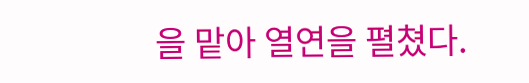을 맡아 열연을 펼쳤다.